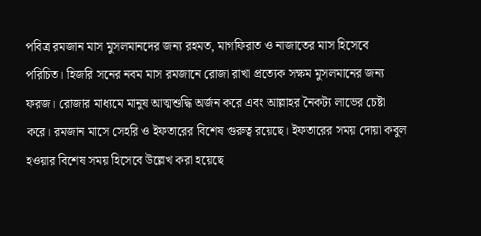পবিত্র রমজান মাস মুসলমানদের জন্য রহমত, মাগফিরাত ও নাজাতের মাস হিসেবে পরিচিত। হিজরি সনের নবম মাস রমজানে রোজা রাখা প্রত্যেক সক্ষম মুসলমানের জন্য ফরজ। রোজার মাধ্যমে মানুষ আত্মশুদ্ধি অর্জন করে এবং আল্লাহর নৈকট্য লাভের চেষ্টা করে। রমজান মাসে সেহরি ও ইফতারের বিশেষ গুরুত্ব রয়েছে। ইফতারের সময় দোয়া কবুল হওয়ার বিশেষ সময় হিসেবে উল্লেখ করা হয়েছে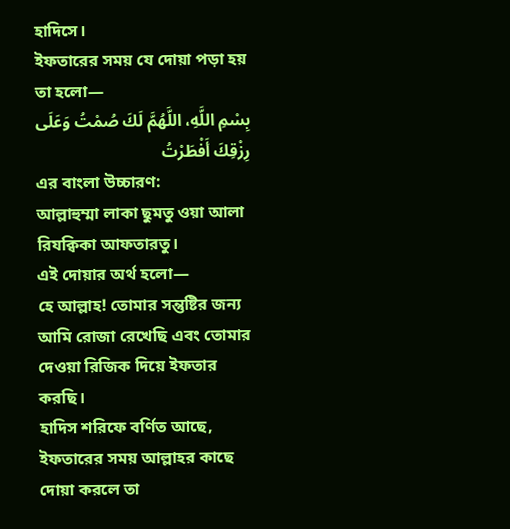হাদিসে।
ইফতারের সময় যে দোয়া পড়া হয় তা হলো—
بِسْمِ اللَّهِ، اللَّهُمَّ لَكَ صُمْتُ وَعَلَى رِزْقِكَ أَفْطَرْتُ
এর বাংলা উচ্চারণ:
আল্লাহুম্মা লাকা ছুমতু ওয়া আলা রিযক্বিকা আফতারতু।
এই দোয়ার অর্থ হলো—
হে আল্লাহ! তোমার সন্তুষ্টির জন্য আমি রোজা রেখেছি এবং তোমার দেওয়া রিজিক দিয়ে ইফতার করছি।
হাদিস শরিফে বর্ণিত আছে, ইফতারের সময় আল্লাহর কাছে দোয়া করলে তা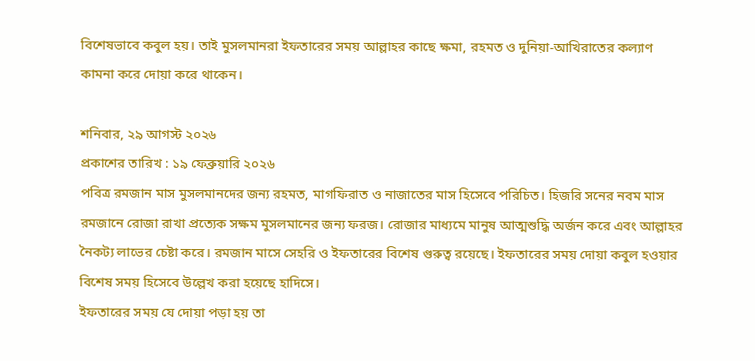বিশেষভাবে কবুল হয়। তাই মুসলমানরা ইফতারের সময় আল্লাহর কাছে ক্ষমা, রহমত ও দুনিয়া-আখিরাতের কল্যাণ কামনা করে দোয়া করে থাকেন।

শনিবার, ২৯ আগস্ট ২০২৬
প্রকাশের তারিখ : ১৯ ফেব্রুয়ারি ২০২৬
পবিত্র রমজান মাস মুসলমানদের জন্য রহমত, মাগফিরাত ও নাজাতের মাস হিসেবে পরিচিত। হিজরি সনের নবম মাস রমজানে রোজা রাখা প্রত্যেক সক্ষম মুসলমানের জন্য ফরজ। রোজার মাধ্যমে মানুষ আত্মশুদ্ধি অর্জন করে এবং আল্লাহর নৈকট্য লাভের চেষ্টা করে। রমজান মাসে সেহরি ও ইফতারের বিশেষ গুরুত্ব রয়েছে। ইফতারের সময় দোয়া কবুল হওয়ার বিশেষ সময় হিসেবে উল্লেখ করা হয়েছে হাদিসে।
ইফতারের সময় যে দোয়া পড়া হয় তা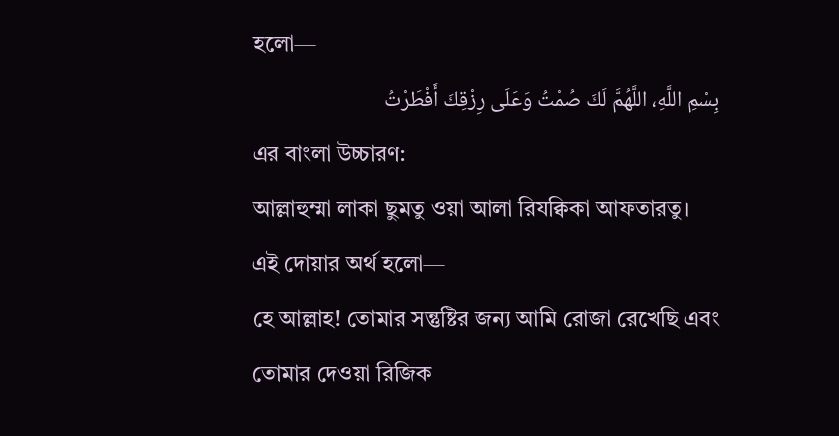হলো—
بِسْمِ اللَّهِ، اللَّهُمَّ لَكَ صُمْتُ وَعَلَى رِزْقِكَ أَفْطَرْتُ
এর বাংলা উচ্চারণ:
আল্লাহুম্মা লাকা ছুমতু ওয়া আলা রিযক্বিকা আফতারতু।
এই দোয়ার অর্থ হলো—
হে আল্লাহ! তোমার সন্তুষ্টির জন্য আমি রোজা রেখেছি এবং তোমার দেওয়া রিজিক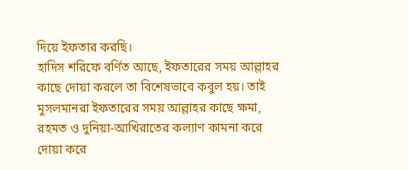দিয়ে ইফতার করছি।
হাদিস শরিফে বর্ণিত আছে, ইফতারের সময় আল্লাহর কাছে দোয়া করলে তা বিশেষভাবে কবুল হয়। তাই মুসলমানরা ইফতারের সময় আল্লাহর কাছে ক্ষমা, রহমত ও দুনিয়া-আখিরাতের কল্যাণ কামনা করে দোয়া করে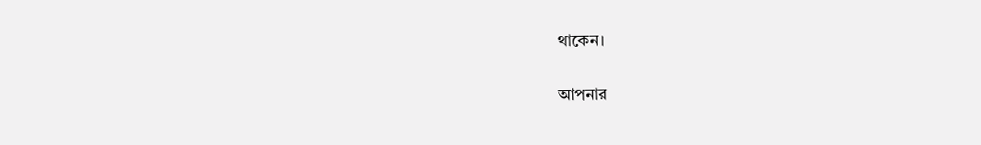থাকেন।

আপনার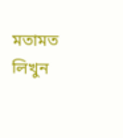মতামত লিখুন